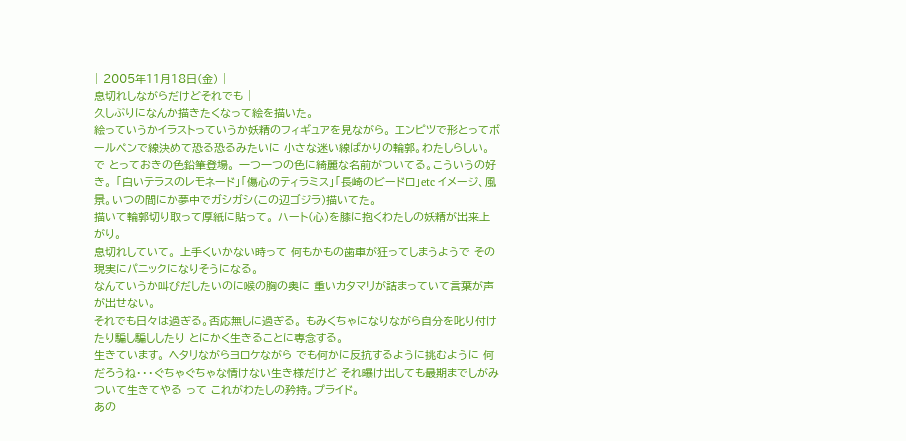| 2005年11月18日(金) |
息切れしながらだけどそれでも |
久しぶりになんか描きたくなって絵を描いた。
絵っていうかイラストっていうか妖精のフィギュアを見ながら。 エンピツで形とってボールペンで線決めて恐る恐るみたいに 小さな迷い線ばかりの輪郭。わたしらしい。
で とっておきの色鉛筆登場。 一つ一つの色に綺麗な名前がついてる。こういうの好き。 「白いテラスのレモネード」「傷心のティラミス」「長崎のビードロ」etc イメージ、風景。いつの間にか夢中でガシガシ(この辺ゴジラ)描いてた。
描いて輪郭切り取って厚紙に貼って。 ハート(心)を膝に抱くわたしの妖精が出来上がり。
息切れしていて。 上手くいかない時って 何もかもの歯車が狂ってしまうようで その現実にパニックになりそうになる。
なんていうか叫びだしたいのに喉の胸の奥に 重いカタマリが詰まっていて言葉が声が出せない。
それでも日々は過ぎる。否応無しに過ぎる。 もみくちゃになりながら自分を叱り付けたり騙し騙ししたり とにかく生きることに専念する。
生きています。 ヘタリながらヨロケながら でも何かに反抗するように挑むように 何だろうね・・・ぐちゃぐちゃな情けない生き様だけど それ曝け出しても最期までしがみついて生きてやる って これがわたしの矜持。プライド。
あの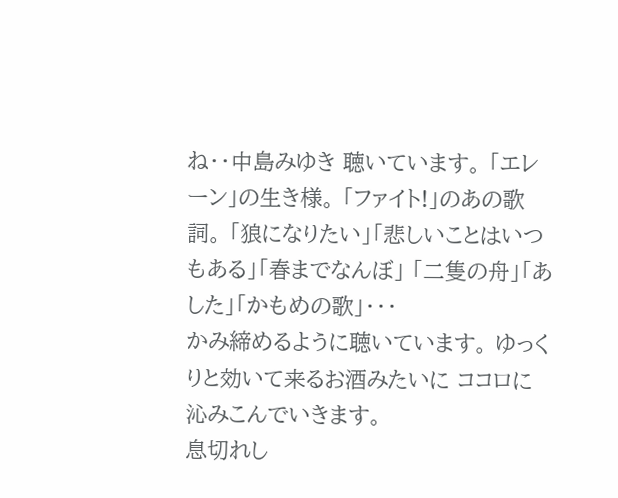ね・・中島みゆき 聴いています。 「エレーン」の生き様。 「ファイト!」のあの歌詞。 「狼になりたい」「悲しいことはいつもある」「春までなんぼ」 「二隻の舟」「あした」「かもめの歌」・・・
かみ締めるように聴いています。 ゆっくりと効いて来るお酒みたいに ココロに沁みこんでいきます。
息切れし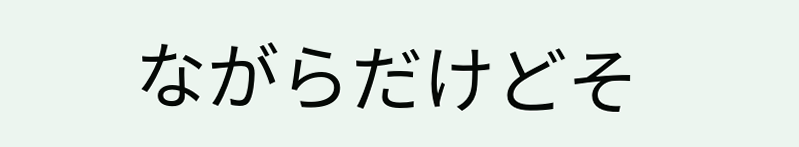ながらだけどそ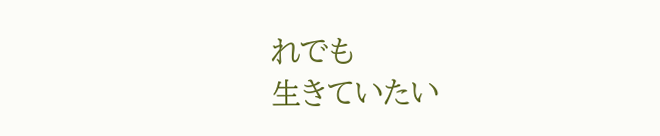れでも
生きていたい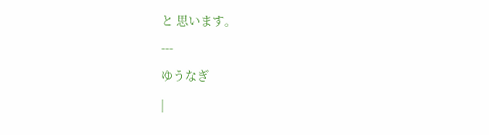と 思います。
---
ゆうなぎ
|